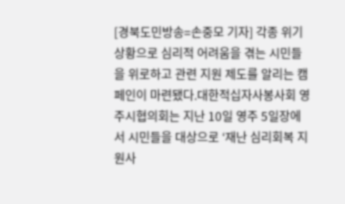[경북도민방송=손중모 기자] 각종 위기 상황으로 심리적 어려움을 겪는 시민들을 위로하고 관련 지원 제도를 알리는 캠페인이 마련됐다.대한적십자사봉사회 영주시협의회는 지난 10일 영주 5일장에서 시민들을 대상으로 ‘재난 심리회복 지원사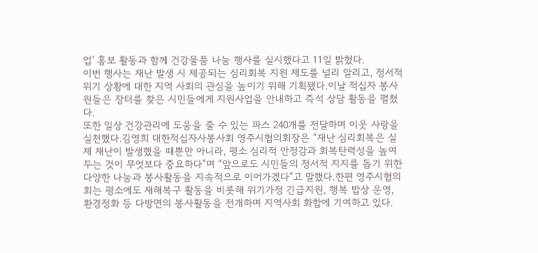업’ 홍보 활동과 함께 건강물품 나눔 행사를 실시했다고 11일 밝혔다.
이번 행사는 재난 발생 시 제공되는 심리회복 지원 제도를 널리 알리고, 정서적 위기 상황에 대한 지역 사회의 관심을 높이기 위해 기획됐다.이날 적십자 봉사원들은 장터를 찾은 시민들에게 지원사업을 안내하고 즉석 상담 활동을 펼쳤다.
또한 일상 건강관리에 도움을 줄 수 있는 파스 240개를 전달하며 이웃 사랑을 실천했다.김영희 대한적십자사봉사회 영주시협의회장은 “재난 심리회복은 실제 재난이 발생했을 때뿐만 아니라, 평소 심리적 안정감과 회복탄력성을 높여두는 것이 무엇보다 중요하다”며 “앞으로도 시민들의 정서적 지지를 돕기 위한 다양한 나눔과 봉사활동을 지속적으로 이어가겠다”고 말했다.한편 영주시협의회는 평소에도 재해복구 활동을 비롯해 위기가정 긴급지원, 행복 밥상 운영, 환경정화 등 다방면의 봉사활동을 전개하며 지역사회 화합에 기여하고 있다.